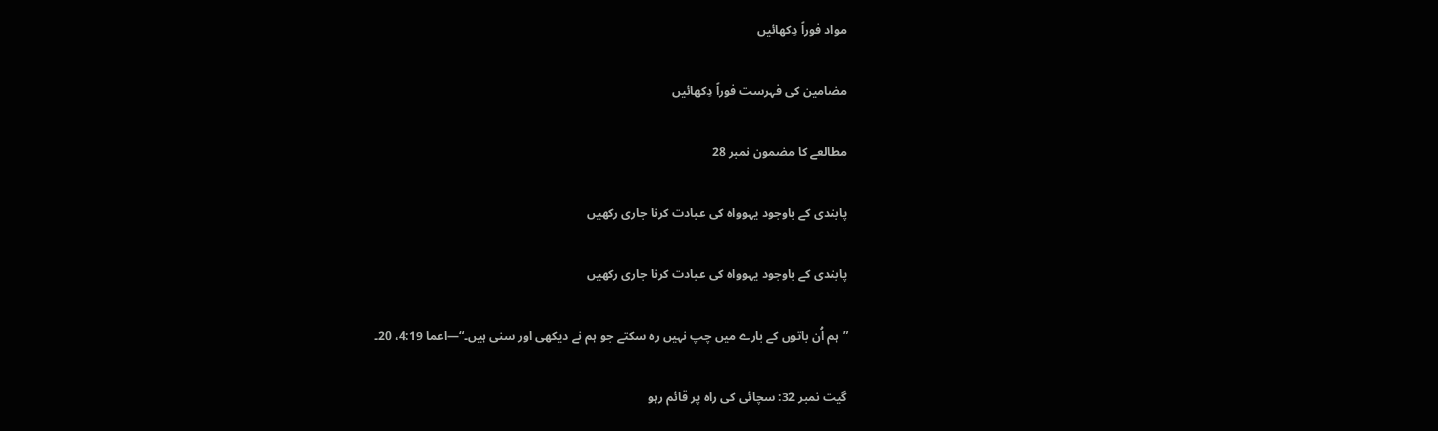مواد فوراً دِکھائیں

مضامین کی فہرست فوراً دِکھائیں

مطالعے کا مضمون نمبر 28

پابندی کے باوجود یہوواہ کی عبادت کرنا جاری رکھیں

پابندی کے باوجود یہوواہ کی عبادت کرنا جاری رکھیں

”ہم اُن باتوں کے بارے میں چپ نہیں رہ سکتے جو ہم نے دیکھی اور سنی ہیں۔“—اعما 4:19، 20۔

گیت نمبر 32: سچائی کی راہ پر قائم رہو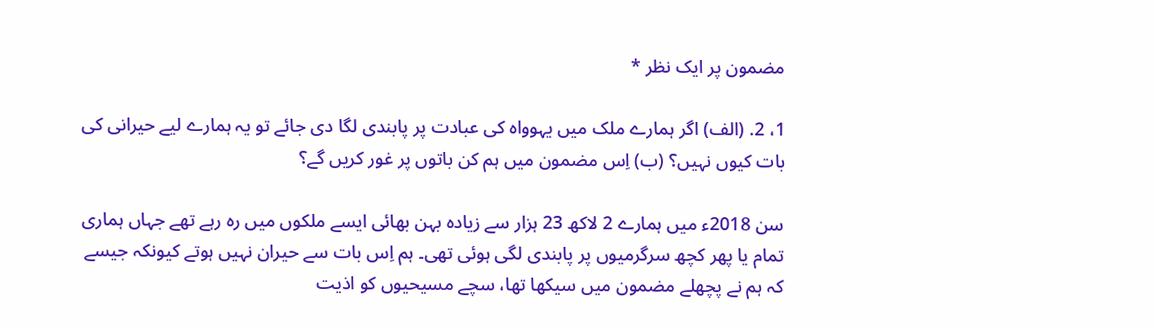مضمون پر ایک نظر *

1، 2. (الف) اگر ہمارے ملک میں یہوواہ کی عبادت پر پابندی لگا دی جائے تو یہ ہمارے لیے حیرانی کی بات کیوں نہیں؟ (ب) اِس مضمون میں ہم کن باتوں پر غور کریں گے؟

سن 2018ء میں ہمارے 2 لاکھ 23 ہزار سے زیادہ بہن بھائی ایسے ملکوں میں رہ رہے تھے جہاں ہماری تمام یا پھر کچھ سرگرمیوں پر پابندی لگی ہوئی تھی۔ ہم اِس بات سے حیران نہیں ہوتے کیونکہ جیسے کہ ہم نے پچھلے مضمون میں سیکھا تھا، سچے مسیحیوں کو اذیت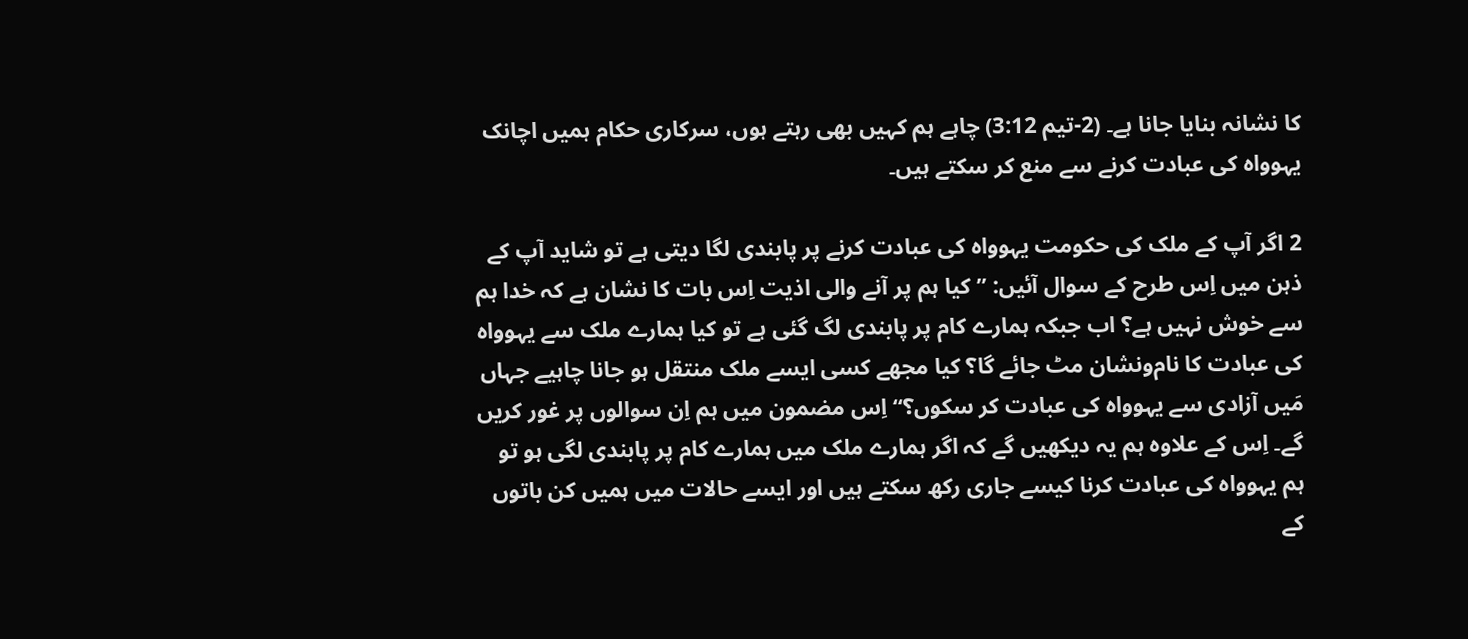کا نشانہ بنایا جانا ہے۔ (2-تیم 3:12) چاہے ہم کہیں بھی رہتے ہوں، سرکاری حکام ہمیں اچانک یہوواہ کی عبادت کرنے سے منع کر سکتے ہیں۔

2 اگر آپ کے ملک کی حکومت یہوواہ کی عبادت کرنے پر پابندی لگا دیتی ہے تو شاید آپ کے ذہن میں اِس طرح کے سوال آئیں: ”کیا ہم پر آنے والی اذیت اِس بات کا نشان ہے کہ خدا ہم سے خوش نہیں ہے؟ اب جبکہ ہمارے کام پر پابندی لگ گئی ہے تو کیا ہمارے ملک سے یہوواہ کی عبادت کا نام‌ونشان مٹ جائے گا؟ کیا مجھے کسی ایسے ملک منتقل ہو جانا چاہیے جہاں مَیں آزادی سے یہوواہ کی عبادت کر سکوں؟“ اِس مضمون میں ہم اِن سوالوں پر غور کریں گے۔ اِس کے علاوہ ہم یہ دیکھیں گے کہ اگر ہمارے ملک میں ہمارے کام پر پابندی لگی ہو تو ہم یہوواہ کی عبادت کرنا کیسے جاری رکھ سکتے ہیں اور ایسے حالات میں ہمیں کن باتوں کے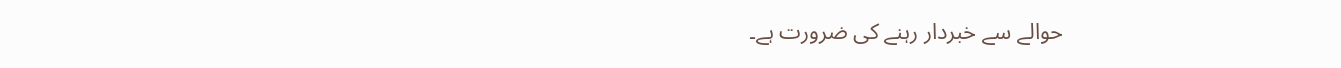حوالے سے خبردار رہنے کی ضرورت ہے۔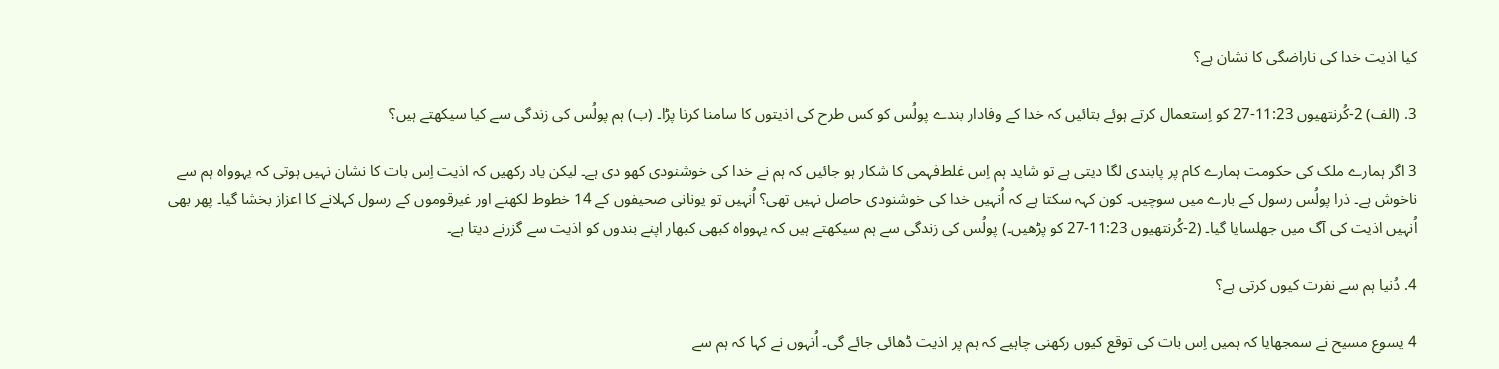کیا اذیت خدا کی ناراضگی کا نشان ہے؟

3. (الف) 2-کُرنتھیوں 11:23-27 کو اِستعمال کرتے ہوئے بتائیں کہ خدا کے وفادار بندے پولُس کو کس طرح کی اذیتوں کا سامنا کرنا پڑا۔ (ب) ہم پولُس کی زندگی سے کیا سیکھتے ہیں؟

3 اگر ہمارے ملک کی حکومت ہمارے کام پر پابندی لگا دیتی ہے تو شاید ہم اِس غلط‌فہمی کا شکار ہو جائیں کہ ہم نے خدا کی خوشنودی کھو دی ہے۔ لیکن یاد رکھیں کہ اذیت اِس بات کا نشان نہیں ہوتی کہ یہوواہ ہم سے ناخوش ہے۔ ذرا پولُس رسول کے بارے میں سوچیں۔ کون کہہ سکتا ہے کہ اُنہیں خدا کی خوشنودی حاصل نہیں تھی؟ اُنہیں تو یونانی صحیفوں کے 14 خطوط لکھنے اور غیرقوموں کے رسول کہلانے کا اعزاز بخشا گیا۔ پھر بھی اُنہیں اذیت کی آگ میں جھلسایا گیا۔ (2-کُرنتھیوں 11:23-27 کو پڑھیں۔) پولُس کی زندگی سے ہم سیکھتے ہیں کہ یہوواہ کبھی کبھار اپنے بندوں کو اذیت سے گزرنے دیتا ہے۔

4. دُنیا ہم سے نفرت کیوں کرتی ہے؟

4 یسوع مسیح نے سمجھایا کہ ہمیں اِس بات کی توقع کیوں رکھنی چاہیے کہ ہم پر اذیت ڈھائی جائے گی۔ اُنہوں نے کہا کہ ہم سے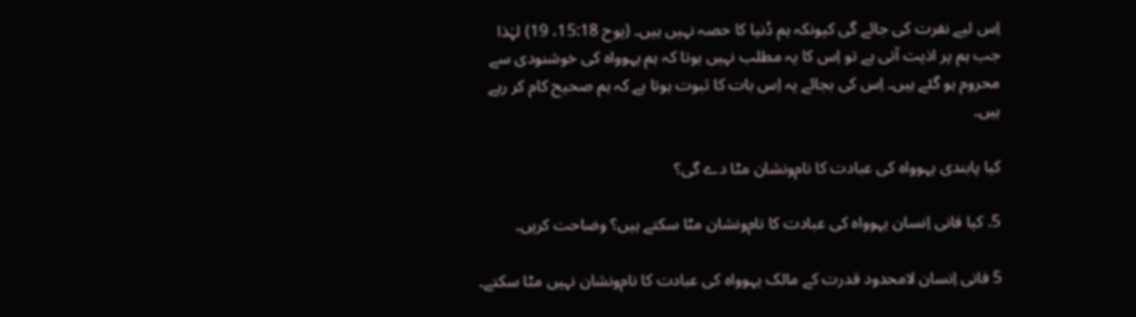اِس لیے نفرت کی جائے گی کیونکہ ہم دُنیا کا حصہ نہیں ہیں۔ (یوح 15:18، 19) لہٰذا جب ہم پر اذیت آتی ہے تو اِس کا یہ مطلب نہیں ہوتا کہ ہم یہوواہ کی خوشنودی سے محروم ہو گئے ہیں۔ اِس کی بجائے یہ اِس بات کا ثبوت ہوتا ہے کہ ہم صحیح کام کر رہے ہیں۔

کیا پابندی یہوواہ کی عبادت کا نام‌ونشان مٹا دے گی؟

5. کیا فانی اِنسان یہوواہ کی عبادت کا نام‌ونشان مٹا سکتے ہیں؟ وضاحت کریں۔

5 فانی اِنسان لامحدود قدرت کے مالک یہوواہ کی عبادت کا نام‌ونشان نہیں مٹا سکتے۔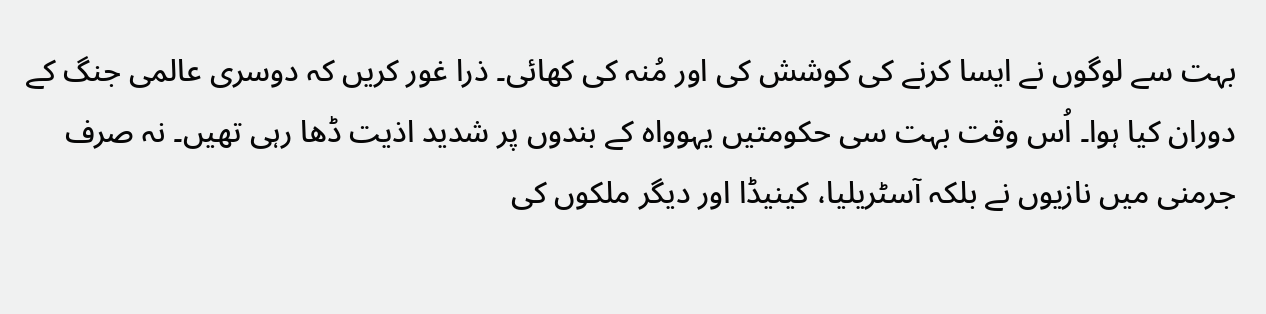بہت سے لوگوں نے ایسا کرنے کی کوشش کی اور مُنہ کی کھائی۔ ذرا غور کریں کہ دوسری عالمی جنگ کے دوران کیا ہوا۔ اُس وقت بہت سی حکومتیں یہوواہ کے بندوں پر شدید اذیت ڈھا رہی تھیں۔ نہ صرف جرمنی میں نازیوں نے بلکہ آسٹریلیا، کینیڈا اور دیگر ملکوں کی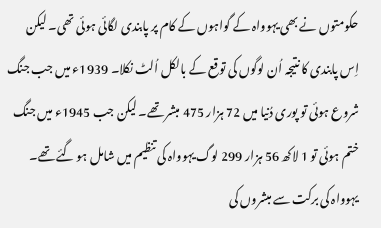حکومتوں نے بھی یہوواہ کے گواہوں کے کام پر پابندی لگائی ہوئی تھی۔ لیکن اِس پابندی کا نتیجہ اُن لوگوں کی توقع کے بالکل اُلٹ نکلا۔ 1939ء میں جب جنگ شروع ہوئی تو پوری دُنیا میں 72 ہزار 475 مبشر تھے۔ لیکن جب 1945ء میں جنگ ختم ہوئی تو 1 لاکھ 56 ہزار 299 لوگ یہوواہ کی تنظیم میں شامل ہو گئے تھے۔ یہوواہ کی برکت سے مبشروں کی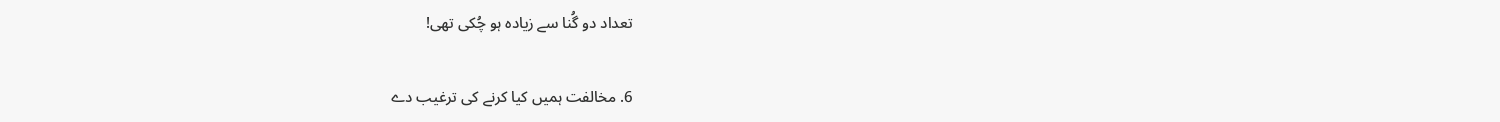تعداد دو گُنا سے زیادہ ہو چُکی تھی!

6. مخالفت ہمیں کیا کرنے کی ترغیب دے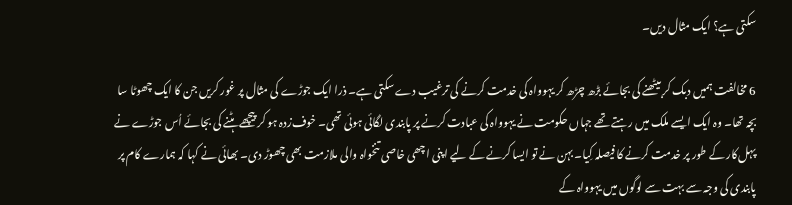سکتی ہے؟ ایک مثال دیں۔

6 مخالفت ہمیں دبک کر بیٹھنے کی بجائے بڑھ چڑھ کر یہوواہ کی خدمت کرنے کی ترغیب دے سکتی ہے۔ ذرا ایک جوڑے کی مثال پر غور کریں جن کا ایک چھوٹا سا بچہ تھا۔ وہ ایک ایسے ملک میں رہتے تھے جہاں حکومت نے یہوواہ کی عبادت کرنے پر پابندی لگائی ہوئی تھی۔ خوف‌زدہ ہو کر پیچھے ہٹنے کی بجائے اُس جوڑے نے پہل‌کار کے طور پر خدمت کرنے کا فیصلہ کِیا۔ بہن نے تو ایسا کرنے کے لیے اپنی اچھی خاصی تنخواہ والی ملازمت بھی چھوڑ دی۔ بھائی نے کہا کہ ہمارے کام پر پابندی کی وجہ سے بہت سے لوگوں میں یہوواہ کے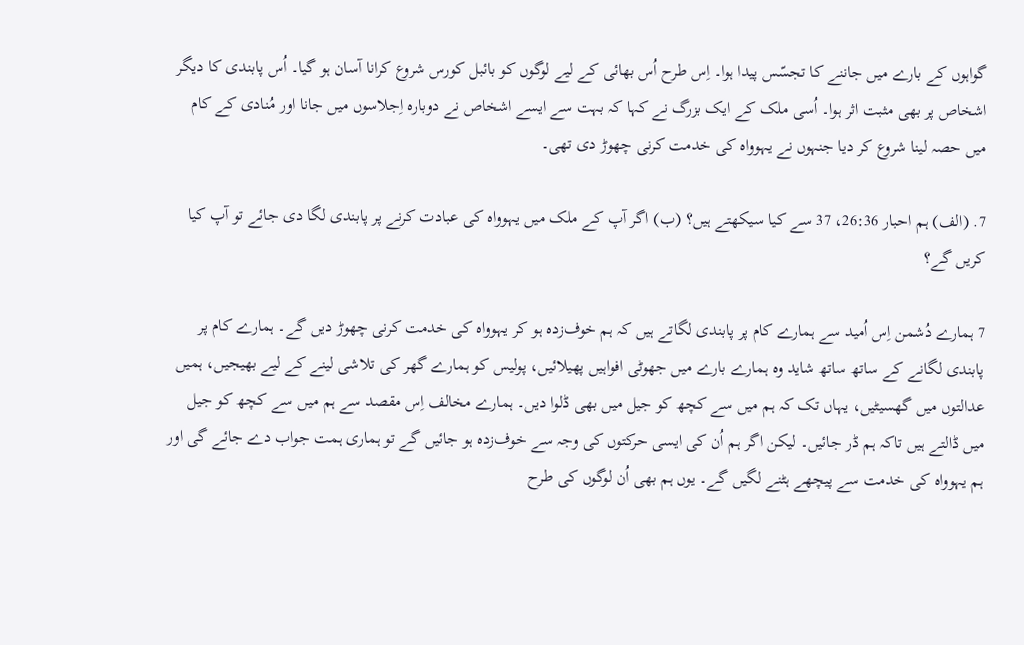گواہوں کے بارے میں جاننے کا تجسّس پیدا ہوا۔ اِس طرح اُس بھائی کے لیے لوگوں کو بائبل کورس شروع کرانا آسان ہو گیا۔ اُس پابندی کا دیگر اشخاص پر بھی مثبت اثر ہوا۔ اُسی ملک کے ایک بزرگ نے کہا کہ بہت سے ایسے اشخاص نے دوبارہ اِجلاسوں میں جانا اور مُنادی کے کام میں حصہ لینا شروع کر دیا جنہوں نے یہوواہ کی خدمت کرنی چھوڑ دی تھی۔

7. (الف) ہم احبار 26:36، 37 سے کیا سیکھتے ہیں؟ (ب) اگر آپ کے ملک میں یہوواہ کی عبادت کرنے پر پابندی لگا دی جائے تو آپ کیا کریں گے؟

7 ہمارے دُشمن اِس اُمید سے ہمارے کام پر پابندی لگاتے ہیں کہ ہم خوف‌زدہ ہو کر یہوواہ کی خدمت کرنی چھوڑ دیں گے۔ ہمارے کام پر پابندی لگانے کے ساتھ ساتھ شاید وہ ہمارے بارے میں جھوٹی افواہیں پھیلائیں، پولیس کو ہمارے گھر کی تلاشی لینے کے لیے بھیجیں، ہمیں عدالتوں میں گھسیٹیں، یہاں تک کہ ہم میں سے کچھ کو جیل میں بھی ڈلوا دیں۔ ہمارے مخالف اِس مقصد سے ہم میں سے کچھ کو جیل میں ڈالتے ہیں تاکہ ہم ڈر جائیں۔ لیکن اگر ہم اُن کی ایسی حرکتوں کی وجہ سے خوف‌زدہ ہو جائیں گے تو ہماری ہمت جواب دے جائے گی اور ہم یہوواہ کی خدمت سے پیچھے ہٹنے لگیں گے۔ یوں ہم بھی اُن لوگوں کی طرح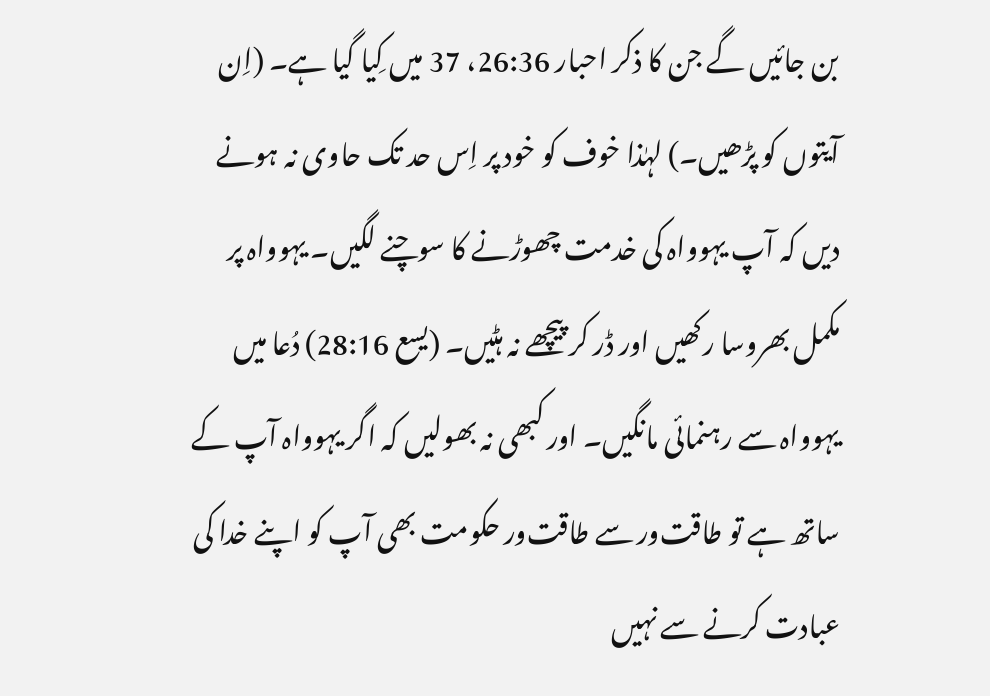بن جائیں گے جن کا ذکر احبار 26:36، 37 میں کِیا گیا ہے۔ (اِن آیتوں کو پڑھیں۔) لہٰذا خوف کو خود پر اِس حد تک حاوی نہ ہونے دیں کہ آپ یہوواہ کی خدمت چھوڑنے کا سوچنے لگیں۔ یہوواہ پر مکمل بھروسا رکھیں اور ڈر کر پیچھے نہ ہٹیں۔ (یسع 28:16) دُعا میں یہوواہ سے رہنمائی مانگیں۔ اور کبھی نہ بھولیں کہ اگر یہوواہ آپ کے ساتھ ہے تو طاقت‌ور سے طاقت‌ور حکومت بھی آپ کو اپنے خدا کی عبادت کرنے سے نہیں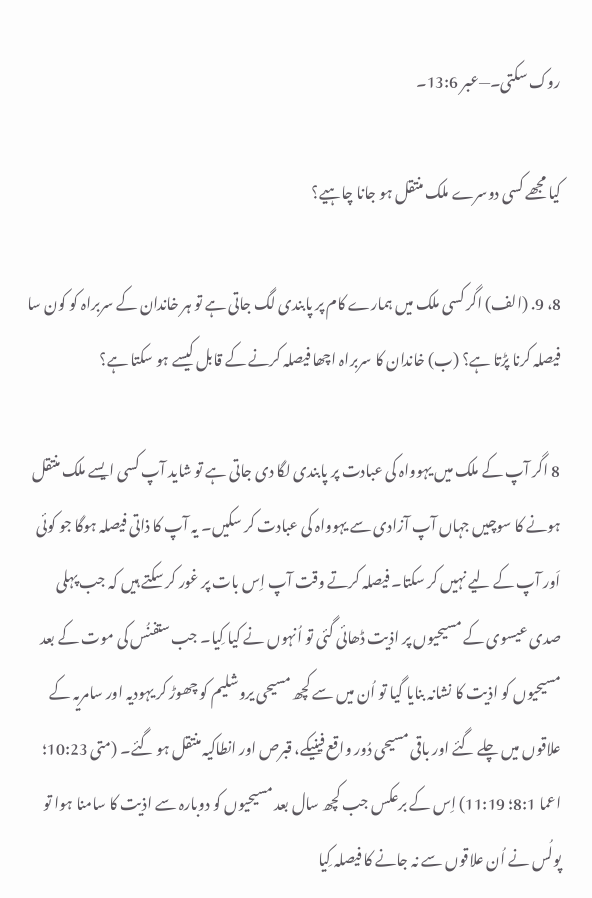روک سکتی۔—عبر 13:6۔

کیا مجھے کسی دوسرے ملک منتقل ہو جانا چاہیے؟

8، 9. (الف) اگر کسی ملک میں ہمارے کام پر پابندی لگ جاتی ہے تو ہر خاندان کے سربراہ کو کون سا فیصلہ کرنا پڑتا ہے؟ (ب) خاندان کا سربراہ اچھا فیصلہ کرنے کے قابل کیسے ہو سکتا ہے؟

8 اگر آپ کے ملک میں یہوواہ کی عبادت پر پابندی لگا دی جاتی ہے تو شاید آپ کسی ایسے ملک منتقل ہونے کا سوچیں جہاں آپ آزادی سے یہوواہ کی عبادت کر سکیں۔ یہ آپ کا ذاتی فیصلہ ہوگا جو کوئی اَور آپ کے لیے نہیں کر سکتا۔ فیصلہ کرتے وقت آپ اِس بات پر غور کر سکتے ہیں کہ جب پہلی صدی عیسوی کے مسیحیوں پر اذیت ڈھائی گئی تو اُنہوں نے کیا کِیا۔ جب ستفنُس کی موت کے بعد مسیحیوں کو اذیت کا نشانہ بنایا گیا تو اُن میں سے کچھ مسیحی یروشلیم کو چھوڑ کر یہودیہ اور سامریہ کے علاقوں میں چلے گئے اور باقی مسیحی دُور واقع فینیکے، قبرص اور انطاکیہ منتقل ہو گئے۔ (متی 10:23؛ اعما 8:1؛ 11:19) اِس کے برعکس جب کچھ سال بعد مسیحیوں کو دوبارہ سے اذیت کا سامنا ہوا تو پولُس نے اُن علاقوں سے نہ جانے کا فیصلہ کِیا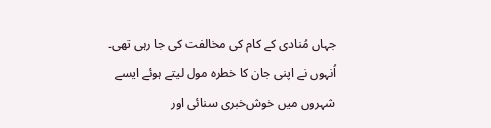جہاں مُنادی کے کام کی مخالفت کی جا رہی تھی۔ اُنہوں نے اپنی جان کا خطرہ مول لیتے ہوئے ایسے شہروں میں خوش‌خبری سنائی اور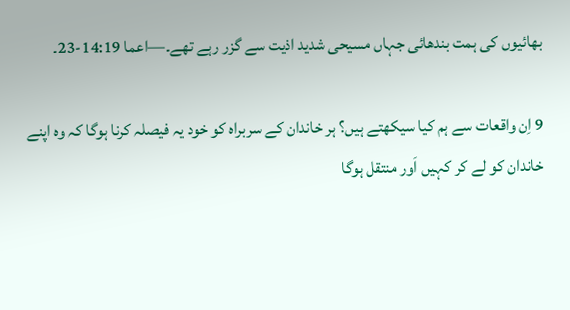بھائیوں کی ہمت بندھائی جہاں مسیحی شدید اذیت سے گزر رہے تھے۔—اعما 14:19-23۔

9 اِن واقعات سے ہم کیا سیکھتے ہیں؟ ہر خاندان کے سربراہ کو خود یہ فیصلہ کرنا ہوگا کہ وہ اپنے خاندان کو لے کر کہیں اَور منتقل ہوگا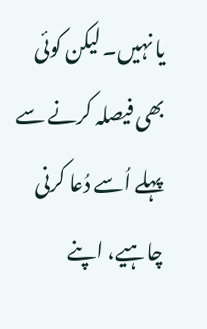یا نہیں۔ لیکن کوئی بھی فیصلہ کرنے سے پہلے اُسے دُعا کرنی چاہیے، اپنے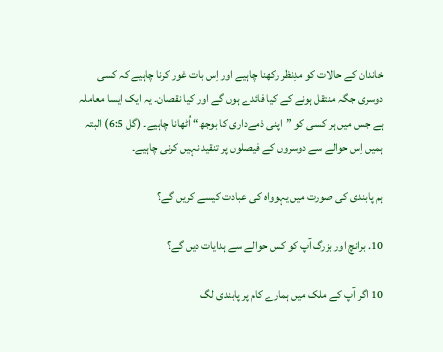خاندان کے حالات کو مدِنظر رکھنا چاہیے اور اِس بات غور کرنا چاہیے کہ کسی دوسری جگہ منتقل ہونے کے کیا فائدے ہوں گے اور کیا نقصان۔ یہ ایک ایسا معاملہ ہے جس میں ہر کسی کو ”اپنی ذمےداری کا بوجھ“ اُٹھانا چاہیے۔ (گل 6:5) البتہ ہمیں اِس حوالے سے دوسروں کے فیصلوں پر تنقید نہیں کرنی چاہیے۔

ہم پابندی کی صورت میں یہوواہ کی عبادت کیسے کریں گے؟

10. برانچ اور بزرگ آپ کو کس حوالے سے ہدایات دیں گے؟

10 اگر آپ کے ملک میں ہمارے کام پر پابندی لگ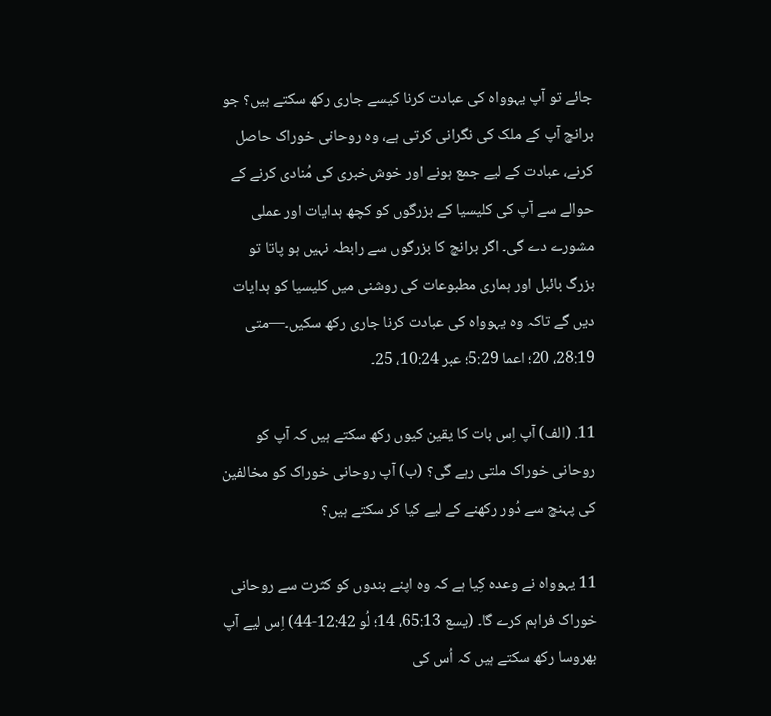جائے تو آپ یہوواہ کی عبادت کرنا کیسے جاری رکھ سکتے ہیں؟ جو برانچ آپ کے ملک کی نگرانی کرتی ہے، وہ روحانی خوراک حاصل کرنے، عبادت کے لیے جمع ہونے اور خوش‌خبری کی مُنادی کرنے کے حوالے سے آپ کی کلیسیا کے بزرگوں کو کچھ ہدایات اور عملی مشورے دے گی۔ اگر برانچ کا بزرگوں سے رابطہ نہیں ہو پاتا تو بزرگ بائبل اور ہماری مطبوعات کی روشنی میں کلیسیا کو ہدایات دیں گے تاکہ وہ یہوواہ کی عبادت کرنا جاری رکھ سکیں۔—متی 28:19، 20؛ اعما 5:29؛ عبر 10:24، 25۔

11. (الف) آپ اِس بات کا یقین کیوں رکھ سکتے ہیں کہ آپ کو روحانی خوراک ملتی رہے گی؟ (ب) آپ روحانی خوراک کو مخالفین کی پہنچ سے دُور رکھنے کے لیے کیا کر سکتے ہیں؟

11 یہوواہ نے وعدہ کِیا ہے کہ وہ اپنے بندوں کو کثرت سے روحانی خوراک فراہم کرے گا۔ (یسع 65:13، 14؛ لُو 12:42-44) اِس لیے آپ بھروسا رکھ سکتے ہیں کہ اُس کی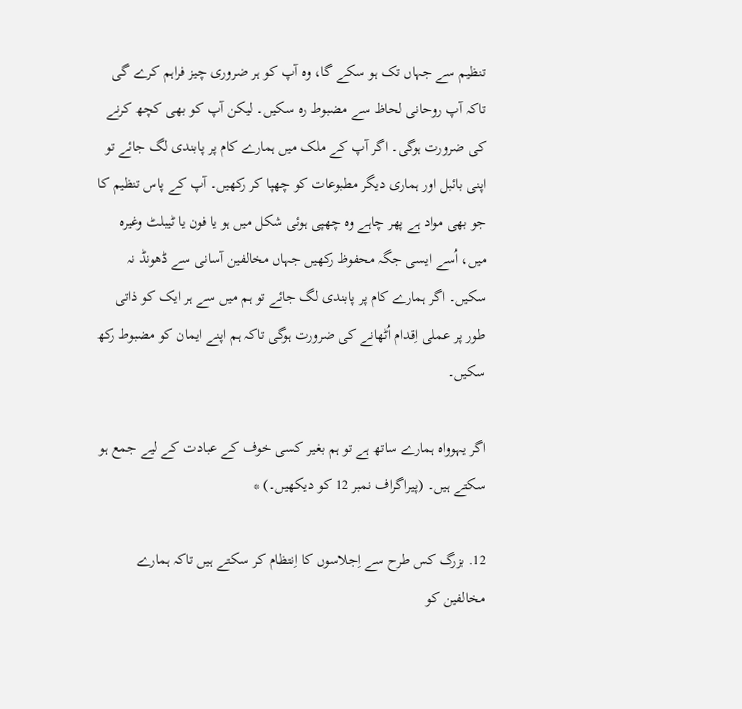تنظیم سے جہاں تک ہو سکے گا، وہ آپ کو ہر ضروری چیز فراہم کرے گی تاکہ آپ روحانی لحاظ سے مضبوط رہ سکیں۔ لیکن آپ کو بھی کچھ کرنے کی ضرورت ہوگی۔ اگر آپ کے ملک میں ہمارے کام پر پابندی لگ جائے تو اپنی بائبل اور ہماری دیگر مطبوعات کو چھپا کر رکھیں۔ آپ کے پاس تنظیم کا جو بھی مواد ہے پھر چاہے وہ چھپی ہوئی شکل میں ہو یا فون یا ٹیبلٹ وغیرہ میں، اُسے ایسی جگہ محفوظ رکھیں جہاں مخالفین آسانی سے ڈھونڈ نہ سکیں۔ اگر ہمارے کام پر پابندی لگ جائے تو ہم میں سے ہر ایک کو ذاتی طور پر عملی اِقدام اُٹھانے کی ضرورت ہوگی تاکہ ہم اپنے ایمان کو مضبوط رکھ سکیں۔

اگر یہوواہ ہمارے ساتھ ہے تو ہم بغیر کسی خوف کے عبادت کے لیے جمع ہو سکتے ہیں۔ (پیراگراف نمبر 12 کو دیکھیں۔) *

12. بزرگ کس طرح سے اِجلاسوں کا اِنتظام کر سکتے ہیں تاکہ ہمارے مخالفین کو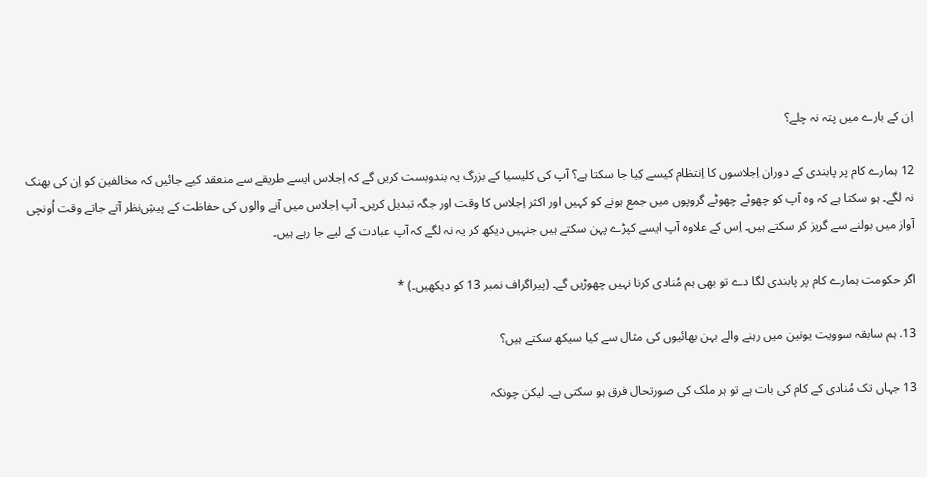اِن کے بارے میں پتہ نہ چلے؟

12 ہمارے کام پر پابندی کے دوران اِجلاسوں کا اِنتظام کیسے کِیا جا سکتا ہے؟ آپ کی کلیسیا کے بزرگ یہ بندوبست کریں گے کہ اِجلاس ایسے طریقے سے منعقد کیے جائیں کہ مخالفین کو اِن کی بھنک نہ لگے۔ ہو سکتا ہے کہ وہ آپ کو چھوٹے چھوٹے گروپوں میں جمع ہونے کو کہیں اور اکثر اِجلاس کا وقت اور جگہ تبدیل کریں۔ آپ اِجلاس میں آنے والوں کی حفاظت کے پیشِ‌نظر آتے جاتے وقت اُونچی آواز میں بولنے سے گریز کر سکتے ہیں۔ اِس کے علاوہ آپ ایسے کپڑے پہن سکتے ہیں جنہیں دیکھ کر یہ نہ لگے کہ آپ عبادت کے لیے جا رہے ہیں۔

اگر حکومت ہمارے کام پر پابندی لگا دے تو بھی ہم مُنادی کرنا نہیں چھوڑیں گے۔ (پیراگراف نمبر 13 کو دیکھیں۔) *

13. ہم سابقہ سوویت یونین میں رہنے والے بہن بھائیوں کی مثال سے کیا سیکھ سکتے ہیں؟

13 جہاں تک مُنادی کے کام کی بات ہے تو ہر ملک کی صورتحال فرق ہو سکتی ہے۔ لیکن چونکہ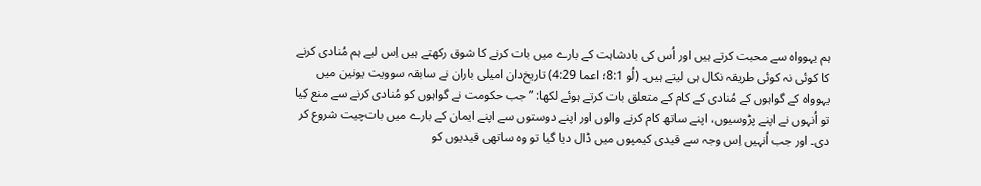ہم یہوواہ سے محبت کرتے ہیں اور اُس کی بادشاہت کے بارے میں بات کرنے کا شوق رکھتے ہیں اِس لیے ہم مُنادی کرنے کا کوئی نہ کوئی طریقہ نکال ہی لیتے ہیں۔ (لُو 8:1؛ اعما 4:29) تاریخ‌دان امیلی باران نے سابقہ سوویت یونین میں یہوواہ کے گواہوں کے مُنادی کے کام کے متعلق بات کرتے ہوئے لکھا: ”جب حکومت نے گواہوں کو مُنادی کرنے سے منع کِیا تو اُنہوں نے اپنے پڑوسیوں، اپنے ساتھ کام کرنے والوں اور اپنے دوستوں سے اپنے ایمان کے بارے میں بات‌چیت شروع کر دی۔ اور جب اُنہیں اِس وجہ سے قیدی کیمپوں میں ڈال دیا گیا تو وہ ساتھی قیدیوں کو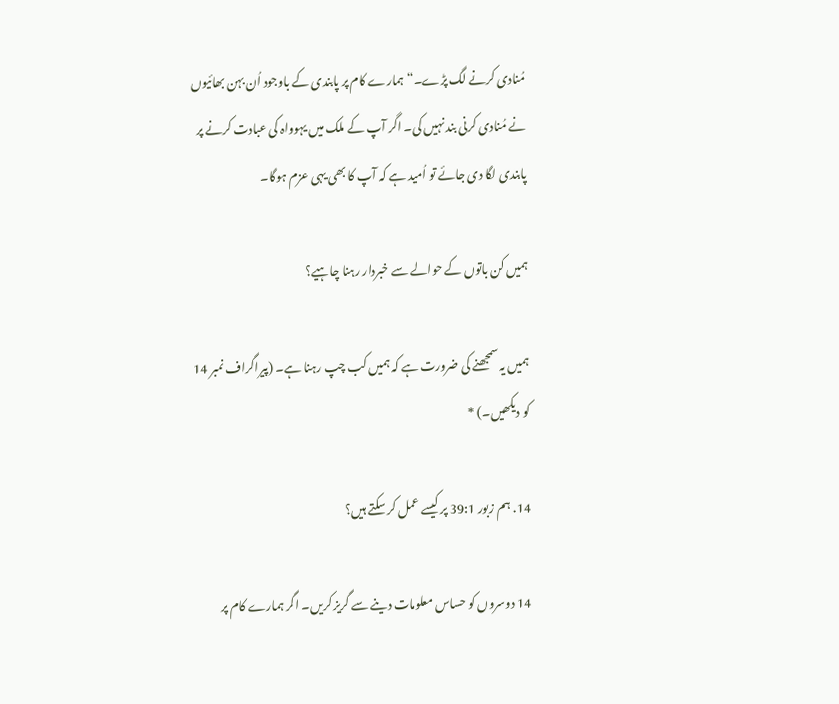مُنادی کرنے لگ پڑے۔“ ہمارے کام پر پابندی کے باوجود اُن بہن بھائیوں نے مُنادی کرنی بند نہیں کی۔ اگر آپ کے ملک میں یہوواہ کی عبادت کرنے پر پابندی لگا دی جائے تو اُمید ہے کہ آپ کا بھی یہی عزم ہوگا۔

ہمیں کن باتوں کے حوالے سے خبردار رہنا چاہیے؟

ہمیں یہ سمجھنے کی ضرورت ہے کہ ہمیں کب چپ رہنا ہے۔ (پیراگراف نمبر 14 کو دیکھیں۔) *

14. ہم زبور 39:1 پر کیسے عمل کر سکتے ہیں؟

14 دوسروں کو حساس معلومات دینے سے گریز کریں۔ اگر ہمارے کام پر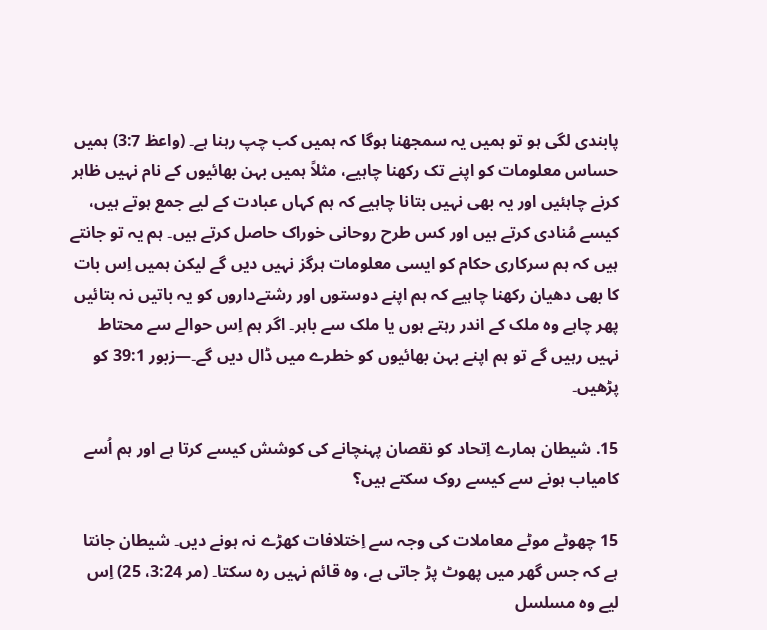پابندی لگی ہو تو ہمیں یہ سمجھنا ہوگا کہ ہمیں کب چپ رہنا ہے۔ (واعظ 3:7) ہمیں حساس معلومات کو اپنے تک رکھنا چاہیے، مثلاً ہمیں بہن بھائیوں کے نام نہیں ظاہر کرنے چاہئیں اور یہ بھی نہیں بتانا چاہیے کہ ہم کہاں عبادت کے لیے جمع ہوتے ہیں، کیسے مُنادی کرتے ہیں اور کس طرح روحانی خوراک حاصل کرتے ہیں۔ ہم یہ تو جانتے ہیں کہ ہم سرکاری حکام کو ایسی معلومات ہرگز نہیں دیں گے لیکن ہمیں اِس بات کا بھی دھیان رکھنا چاہیے کہ ہم اپنے دوستوں اور رشتےداروں کو یہ باتیں نہ بتائیں پھر چاہے وہ ملک کے اندر رہتے ہوں یا ملک سے باہر۔ اگر ہم اِس حوالے سے محتاط نہیں رہیں گے تو ہم اپنے بہن بھائیوں کو خطرے میں ڈال دیں گے۔—زبور 39:1 کو پڑھیں۔

15. شیطان ہمارے اِتحاد کو نقصان پہنچانے کی کوشش کیسے کرتا ہے اور ہم اُسے کامیاب ہونے سے کیسے روک سکتے ہیں؟

15 چھوٹے موٹے معاملات کی وجہ سے اِختلافات کھڑے نہ ہونے دیں۔ شیطان جانتا ہے کہ جس گھر میں پھوٹ پڑ جاتی ہے، وہ قائم نہیں رہ سکتا۔ (مر 3:24، 25) اِس لیے وہ مسلسل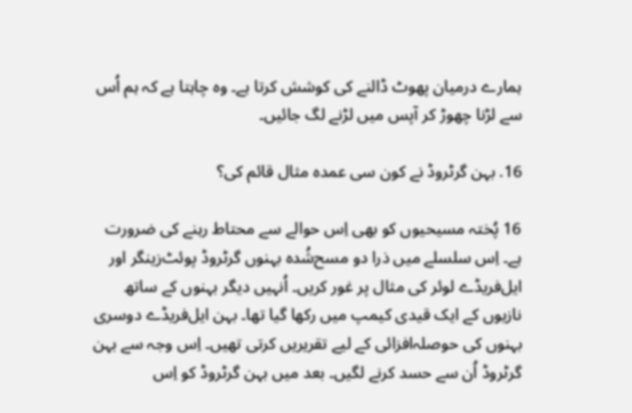ہمارے درمیان پھوٹ ڈالنے کی کوشش کرتا ہے۔ وہ چاہتا ہے کہ ہم اُس سے لڑنا چھوڑ کر آپس میں لڑنے لگ جائیں۔

16. بہن گرٹروڈ نے کون سی عمدہ مثال قائم کی؟

16 پُختہ مسیحیوں کو بھی اِس حوالے سے محتاط رہنے کی ضرورت ہے۔ اِس سلسلے میں ذرا دو مسح‌شُدہ بہنوں گرٹروڈ پوئٹ‌زینگر اور ایل‌فریڈے لوئر کی مثال پر غور کریں۔ اُنہیں دیگر بہنوں کے ساتھ نازیوں کے ایک قیدی کیمپ میں رکھا گیا تھا۔ بہن ایل‌فریڈے دوسری بہنوں کی حوصلہ‌افزائی کے لیے تقریریں کرتی تھیں۔ اِس وجہ سے بہن گرٹروڈ اُن سے حسد کرنے لگیں۔ بعد میں بہن گرٹروڈ کو اِس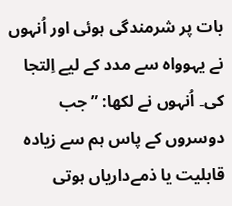بات پر شرمندگی ہوئی اور اُنہوں نے یہوواہ سے مدد کے لیے اِلتجا کی۔ اُنہوں نے لکھا: ”جب دوسروں کے پاس ہم سے زیادہ قابلیت یا ذمےداریاں ہوتی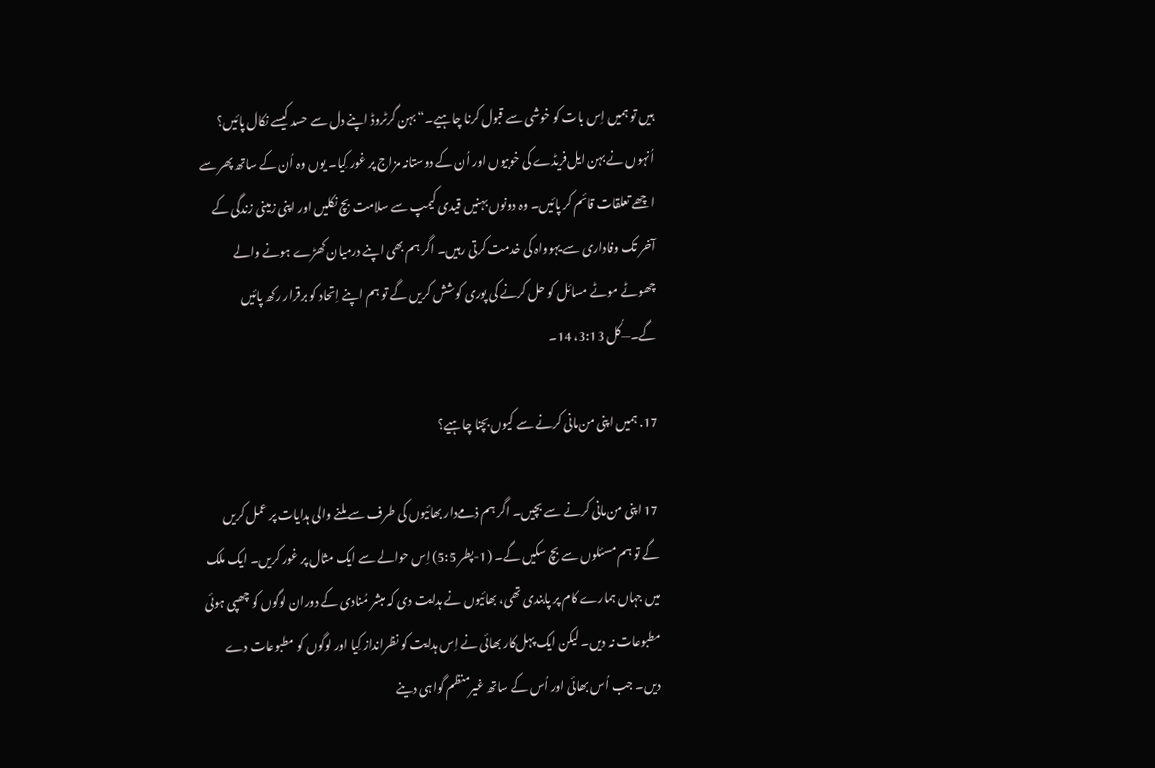ہیں تو ہمیں اِس بات کو خوشی سے قبول کرنا چاہیے۔“ بہن گرٹروڈ اپنے دل سے حسد کیسے نکال پائیں؟ اُنہوں نے بہن ایل‌فریڈے کی خوبیوں اور اُن کے دوستانہ مزاج پر غور کِیا۔ یوں وہ اُن کے ساتھ پھر سے اچھے تعلقات قائم کر پائیں۔ وہ دونوں بہنیں قیدی کیمپ سے سلامت بچ نکلیں اور اپنی زمینی زندگی کے آخر تک وفاداری سے یہوواہ کی خدمت کرتی رہیں۔ اگر ہم بھی اپنے درمیان کھڑے ہونے والے چھوٹے موٹے مسائل کو حل کرنے کی پوری کوشش کریں گے تو ہم اپنے اِتحاد کو برقرار رکھ پائیں گے۔—کُل 3:13، 14۔

17. ہمیں اپنی من‌مانی کرنے سے کیوں بچنا چاہیے؟

17 اپنی من‌مانی کرنے سے بچیں۔ اگر ہم ذمےدار بھائیوں کی طرف سے ملنے والی ہدایات پر عمل کریں گے تو ہم مسئلوں سے بچ سکیں گے۔ (1-پطر 5:5) اِس حوالے سے ایک مثال پر غور کریں۔ ایک ملک میں جہاں ہمارے کام پر پابندی تھی، بھائیوں نے ہدایت دی کہ مبشر مُنادی کے دوران لوگوں کو چھپی ہوئی مطبوعات نہ دیں۔ لیکن ایک پہل‌کار بھائی نے اِس ہدایت کو نظرانداز کِیا اور لوگوں کو مطبوعات دے دیں۔ جب اُس بھائی اور اُس کے ساتھ غیرمنظم گواہی دینے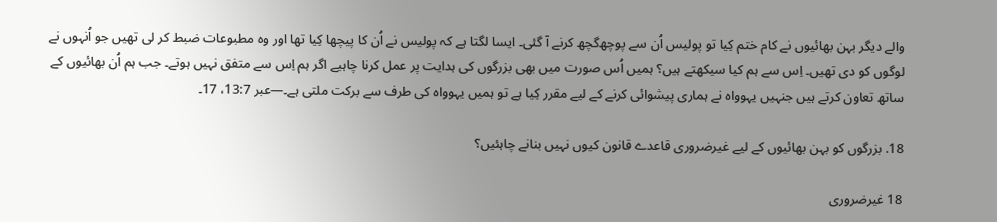والے دیگر بہن بھائیوں نے کام ختم کِیا تو پولیس اُن سے پوچھ‌گچھ کرنے آ گئی۔ ایسا لگتا ہے کہ پولیس نے اُن کا پیچھا کِیا تھا اور وہ مطبوعات ضبط کر لی تھیں جو اُنہوں نے لوگوں کو دی تھیں۔ اِس سے ہم کیا سیکھتے ہیں؟ ہمیں اُس صورت میں بھی بزرگوں کی ہدایت پر عمل کرنا چاہیے اگر ہم اِس سے متفق نہیں ہوتے۔ جب ہم اُن بھائیوں کے ساتھ تعاون کرتے ہیں جنہیں یہوواہ نے ہماری پیشوائی کرنے کے لیے مقرر کِیا ہے تو ہمیں یہوواہ کی طرف سے برکت ملتی ہے۔—عبر 13:7، 17۔

18. بزرگوں کو بہن بھائیوں کے لیے غیرضروری قاعدے قانون کیوں نہیں بنانے چاہئیں؟

18 غیرضروری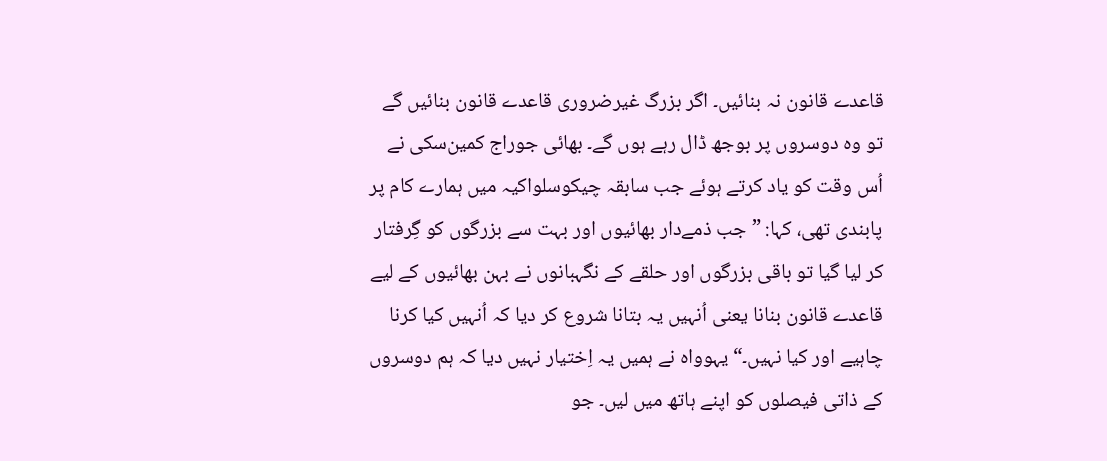قاعدے قانون نہ بنائیں۔ اگر بزرگ غیرضروری قاعدے قانون بنائیں گے تو وہ دوسروں پر بوجھ ڈال رہے ہوں گے۔ بھائی جوراج کمین‌سکی نے اُس وقت کو یاد کرتے ہوئے جب سابقہ چیکوسلواکیہ میں ہمارے کام پر پابندی تھی، کہا: ”جب ذمےدار بھائیوں اور بہت سے بزرگوں کو گِرفتار کر لیا گیا تو باقی بزرگوں اور حلقے کے نگہبانوں نے بہن بھائیوں کے لیے قاعدے قانون بنانا یعنی اُنہیں یہ بتانا شروع کر دیا کہ اُنہیں کیا کرنا چاہیے اور کیا نہیں۔“ یہوواہ نے ہمیں یہ اِختیار نہیں دیا کہ ہم دوسروں کے ذاتی فیصلوں کو اپنے ہاتھ میں لیں۔ جو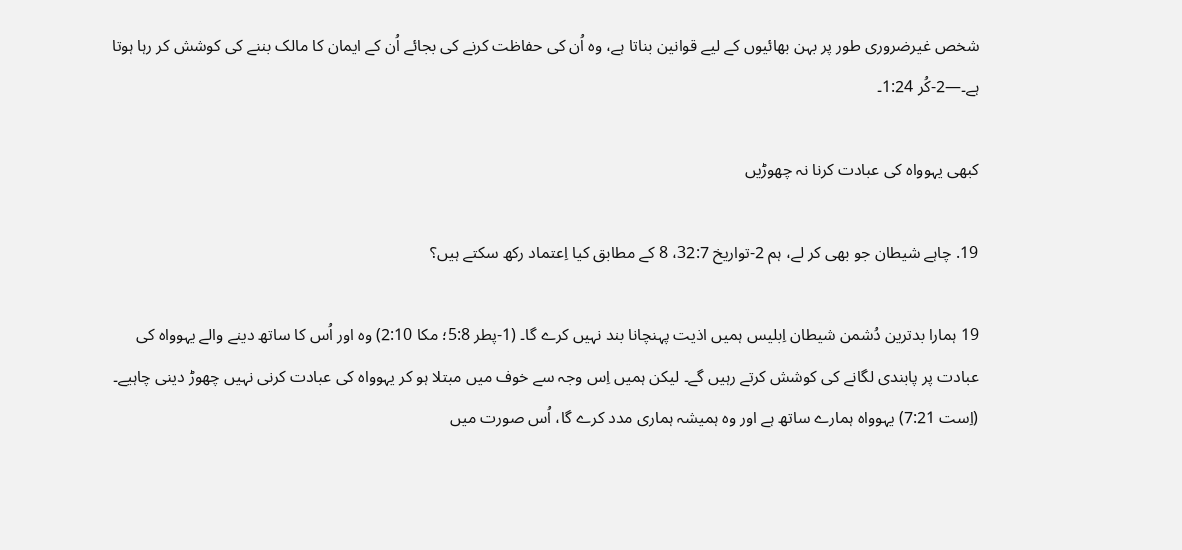شخص غیرضروری طور پر بہن بھائیوں کے لیے قوانین بناتا ہے، وہ اُن کی حفاظت کرنے کی بجائے اُن کے ایمان کا مالک بننے کی کوشش کر رہا ہوتا ہے۔—2-کُر 1:24۔

کبھی یہوواہ کی عبادت کرنا نہ چھوڑیں

19. چاہے شیطان جو بھی کر لے، ہم 2-تواریخ 32:7، 8 کے مطابق کیا اِعتماد رکھ سکتے ہیں؟

19 ہمارا بدترین دُشمن شیطان اِبلیس ہمیں اذیت پہنچانا بند نہیں کرے گا۔ (1-پطر 5:8؛ مکا 2:10) وہ اور اُس کا ساتھ دینے والے یہوواہ کی عبادت پر پابندی لگانے کی کوشش کرتے رہیں گے۔ لیکن ہمیں اِس وجہ سے خوف میں مبتلا ہو کر یہوواہ کی عبادت کرنی نہیں چھوڑ دینی چاہیے۔ (اِست 7:21) یہوواہ ہمارے ساتھ ہے اور وہ ہمیشہ ہماری مدد کرے گا، اُس صورت میں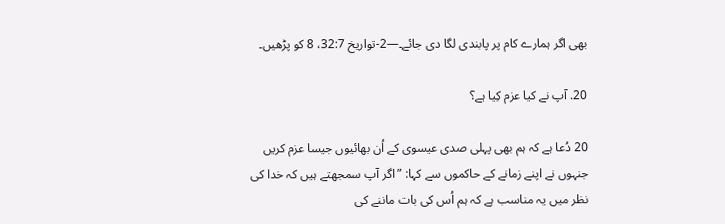بھی اگر ہمارے کام پر پابندی لگا دی جائے۔—2-تواریخ 32:7، 8 کو پڑھیں۔

20. آپ نے کیا عزم کِیا ہے؟

20 دُعا ہے کہ ہم بھی پہلی صدی عیسوی کے اُن بھائیوں جیسا عزم کریں جنہوں نے اپنے زمانے کے حاکموں سے کہا: ”اگر آپ سمجھتے ہیں کہ خدا کی نظر میں یہ مناسب ہے کہ ہم اُس کی بات ماننے کی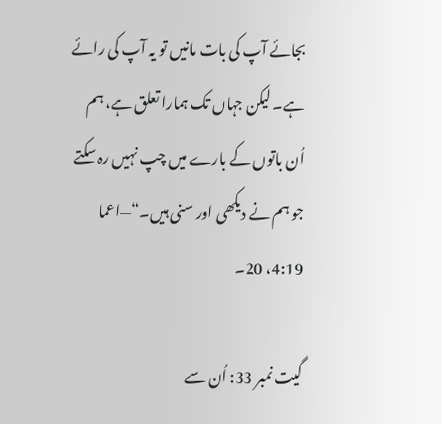بجائے آپ کی بات مانیں تو یہ آپ کی رائے ہے۔ لیکن جہاں تک ہمارا تعلق ہے، ہم اُن باتوں کے بارے میں چپ نہیں رہ سکتے جو ہم نے دیکھی اور سنی ہیں۔“—اعما 4:19، 20۔

گیت نمبر 33: اُن سے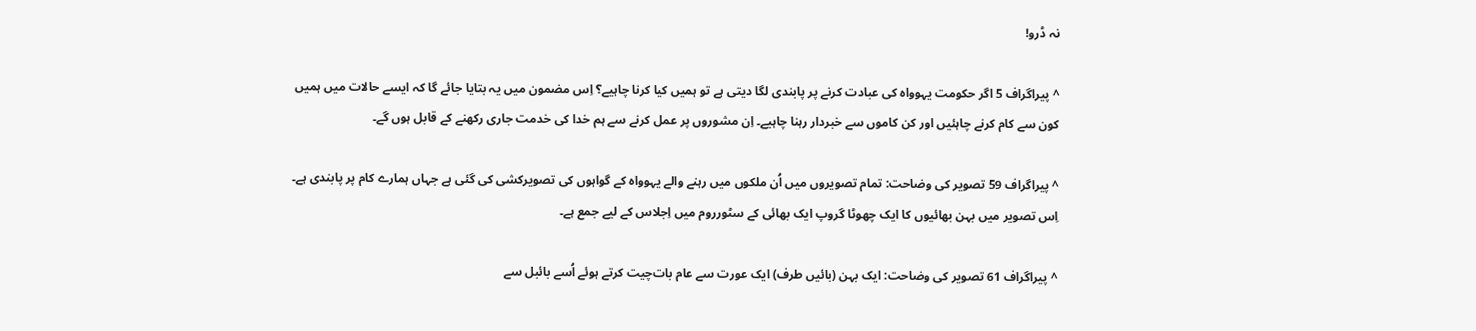نہ ڈرو!

^ پیراگراف 5 اگر حکومت یہوواہ کی عبادت کرنے پر پابندی لگا دیتی ہے تو ہمیں کیا کرنا چاہیے؟ اِس مضمون میں یہ بتایا جائے گا کہ ایسے حالات میں ہمیں کون سے کام کرنے چاہئیں اور کن کاموں سے خبردار رہنا چاہیے۔ اِن مشوروں پر عمل کرنے سے ہم خدا کی خدمت جاری رکھنے کے قابل ہوں گے۔

^ پیراگراف 59 تصویر کی وضاحت: تمام تصویروں میں اُن ملکوں میں رہنے والے یہوواہ کے گواہوں کی تصویرکشی کی گئی ہے جہاں ہمارے کام پر پابندی ہے۔ اِس تصویر میں بہن بھائیوں کا ایک چھوٹا گروپ ایک بھائی کے سٹورروم میں اِجلاس کے لیے جمع ہے۔

^ پیراگراف 61 تصویر کی وضاحت: ایک بہن (بائیں طرف) ایک عورت سے عام بات‌چیت کرتے ہوئے اُسے بائبل سے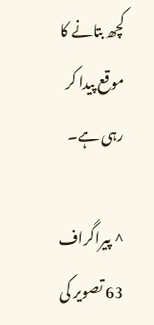کچھ بتانے کا موقع پیدا کر رہی ہے۔

^ پیراگراف 63 تصویر کی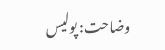وضاحت: پولیس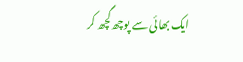ایک بھائی سے پوچھ‌گچھ کر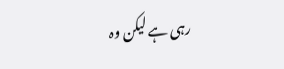رہی ہے لیکن وہ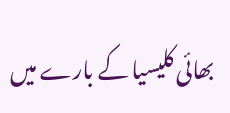بھائی کلیسیا کے بارے میں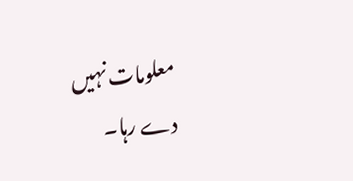معلومات نہیں دے رہا۔